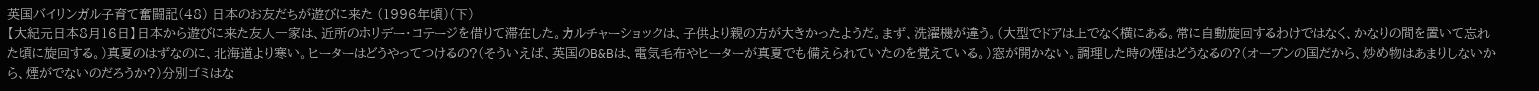英国バイリンガル子育て奮闘記(48) 日本のお友だちが遊びに来た (1996年頃)(下)
【大紀元日本8月16日】日本から遊びに来た友人一家は、近所のホリデー・コテージを借りて滞在した。カルチャーショックは、子供より親の方が大きかったようだ。まず、洗濯機が違う。(大型でドアは上でなく横にある。常に自動旋回するわけではなく、かなりの間を置いて忘れた頃に旋回する。)真夏のはずなのに、北海道より寒い。ヒーターはどうやってつけるの?(そういえば、英国のB&Bは、電気毛布やヒーターが真夏でも備えられていたのを覚えている。)窓が開かない。調理した時の煙はどうなるの?(オーブンの国だから、炒め物はあまりしないから、煙がでないのだろうか?)分別ゴミはな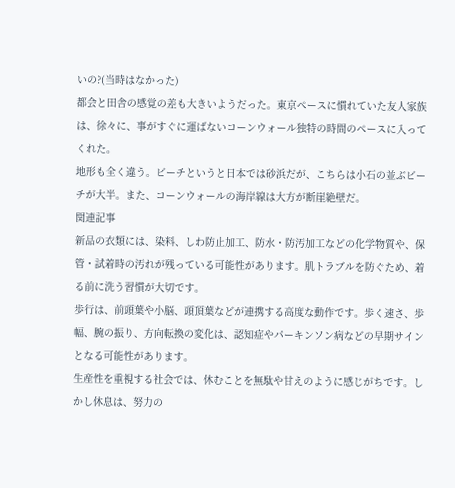いの?(当時はなかった)
都会と田舎の感覚の差も大きいようだった。東京ペースに慣れていた友人家族は、徐々に、事がすぐに運ばないコーンウォール独特の時間のペースに入ってくれた。
地形も全く違う。ビーチというと日本では砂浜だが、こちらは小石の並ぶビーチが大半。また、コーンウォールの海岸線は大方が断崖絶壁だ。
関連記事
新品の衣類には、染料、しわ防止加工、防水・防汚加工などの化学物質や、保管・試着時の汚れが残っている可能性があります。肌トラブルを防ぐため、着る前に洗う習慣が大切です。
歩行は、前頭葉や小脳、頭頂葉などが連携する高度な動作です。歩く速さ、歩幅、腕の振り、方向転換の変化は、認知症やパーキンソン病などの早期サインとなる可能性があります。
生産性を重視する社会では、休むことを無駄や甘えのように感じがちです。しかし休息は、努力の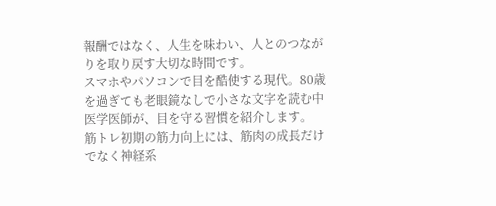報酬ではなく、人生を味わい、人とのつながりを取り戻す大切な時間です。
スマホやパソコンで目を酷使する現代。80歳を過ぎても老眼鏡なしで小さな文字を読む中医学医師が、目を守る習慣を紹介します。
筋トレ初期の筋力向上には、筋肉の成長だけでなく神経系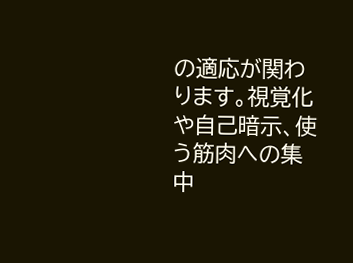の適応が関わります。視覚化や自己暗示、使う筋肉への集中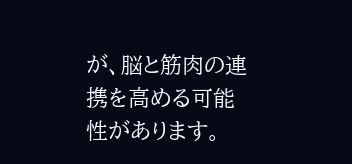が、脳と筋肉の連携を高める可能性があります。